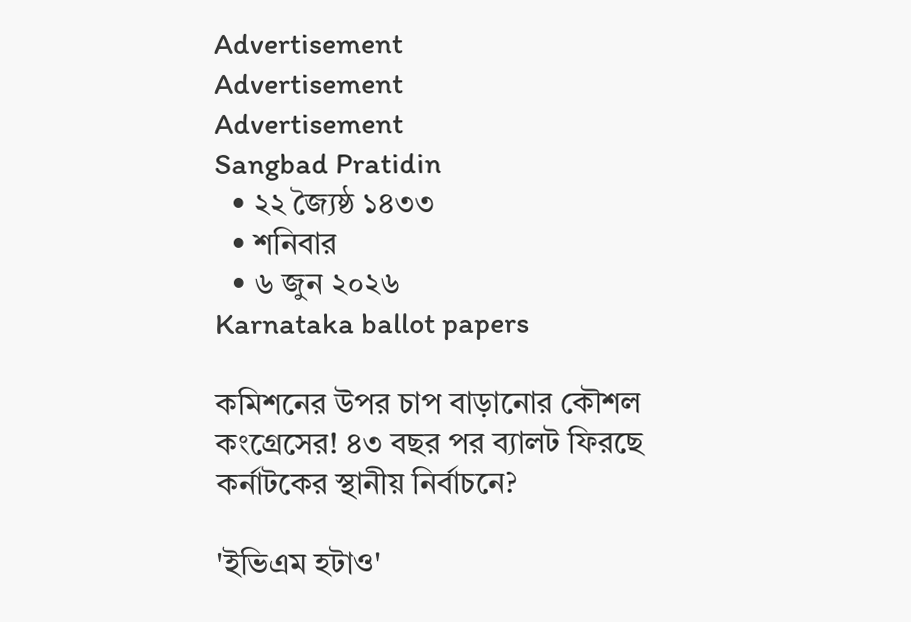Advertisement
Advertisement
Advertisement
Sangbad Pratidin
  • ২২ জ্যৈষ্ঠ ১৪৩৩
  • শনিবার
  • ৬ জুন ২০২৬
Karnataka ballot papers

কমিশনের উপর চাপ বাড়ানোর কৌশল কংগ্রেসের! ৪৩ বছর পর ব্যালট ফিরছে কর্নাটকের স্থানীয় নির্বাচনে?

'ইভিএম হটাও'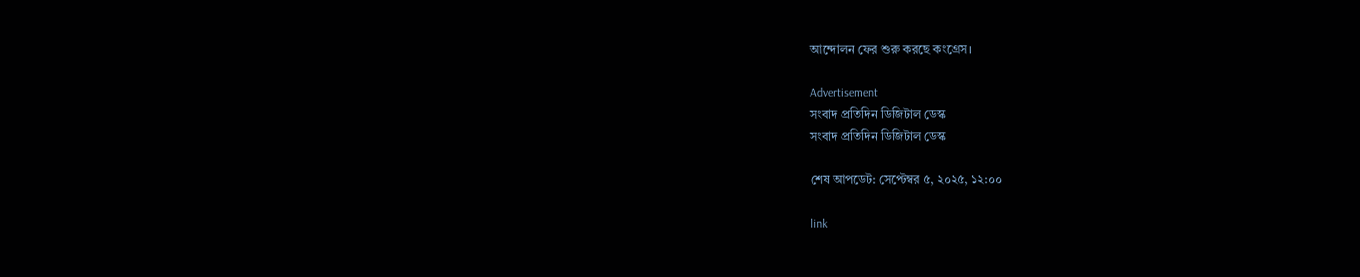আন্দোলন ফের শুরু করছে কংগ্রেস।

Advertisement
সংবাদ প্রতিদিন ডিজিটাল ডেস্ক
সংবাদ প্রতিদিন ডিজিটাল ডেস্ক

শেষ আপডেট: সেপ্টেম্বর ৫, ২০২৫, ১২:০০

link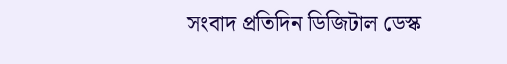সংবাদ প্রতিদিন ডিজিটাল ডেস্ক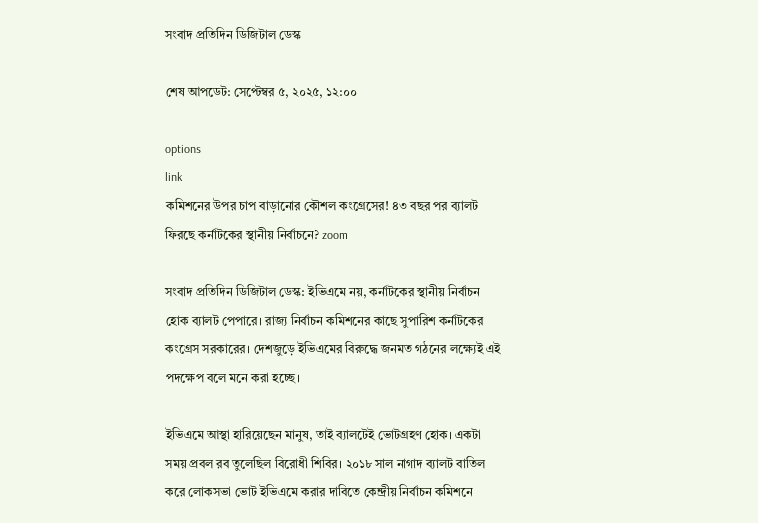সংবাদ প্রতিদিন ডিজিটাল ডেস্ক

শেষ আপডেট: সেপ্টেম্বর ৫, ২০২৫, ১২:০০

options
link
কমিশনের উপর চাপ বাড়ানোর কৌশল কংগ্রেসের! ৪৩ বছর পর ব্যালট ফিরছে কর্নাটকের স্থানীয় নির্বাচনে? zoom

সংবাদ প্রতিদিন ডিজিটাল ডেস্ক: ইভিএমে নয়, কর্নাটকের স্থানীয় নির্বাচন হোক ব্যালট পেপারে। রাজ্য নির্বাচন কমিশনের কাছে সুপারিশ কর্নাটকের কংগ্রেস সরকারের। দেশজুড়ে ইভিএমের বিরুদ্ধে জনমত গঠনের লক্ষ্যেই এই পদক্ষেপ বলে মনে করা হচ্ছে।

ইভিএমে আস্থা হারিয়েছেন মানুষ, তাই ব্যালটেই ভোটগ্রহণ হোক। একটা সময় প্রবল রব তুলেছিল বিরোধী শিবির। ২০১৮ সাল নাগাদ ব্যালট বাতিল করে লোকসভা ভোট ইভিএমে করার দাবিতে কেন্দ্রীয় নির্বাচন কমিশনে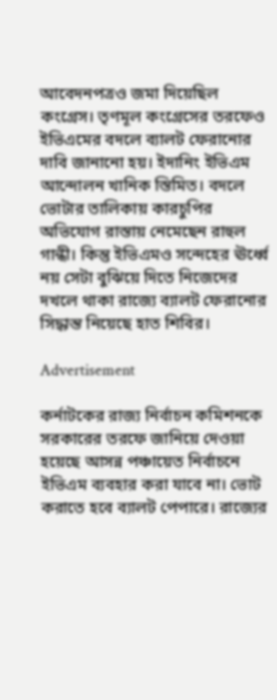আবেদনপত্রও জমা দিয়েছিল কংগ্রেস। তৃণমূল কংগ্রেসের তরফেও ইভিএমের বদলে ব্যালট ফেরানোর দাবি জানানো হয়। ইদানিং ইভিএম আন্দোলন খানিক স্তিমিত। বদলে ভোটার তালিকায় কারচুপির অভিযোগ রাস্তায় নেমেছেন রাহুল গান্ধী। কিন্তু ইভিএমও সন্দেহের ঊর্ধ্বে নয় সেটা বুঝিয়ে দিতে নিজেদের দখলে থাকা রাজ্যে ব্যালট ফেরানোর সিদ্ধান্ত নিয়েছে হাত শিবির।

Advertisement

কর্নাটকের রাজ্য নির্বাচন কমিশনকে সরকারের তরফে জানিয়ে দেওয়া হয়েছে আসন্ন পঞ্চায়েত নির্বাচনে ইভিএম ব্যবহার করা যাবে না। ভোট করাতে হবে ব্যালট পেপারে। রাজ্যের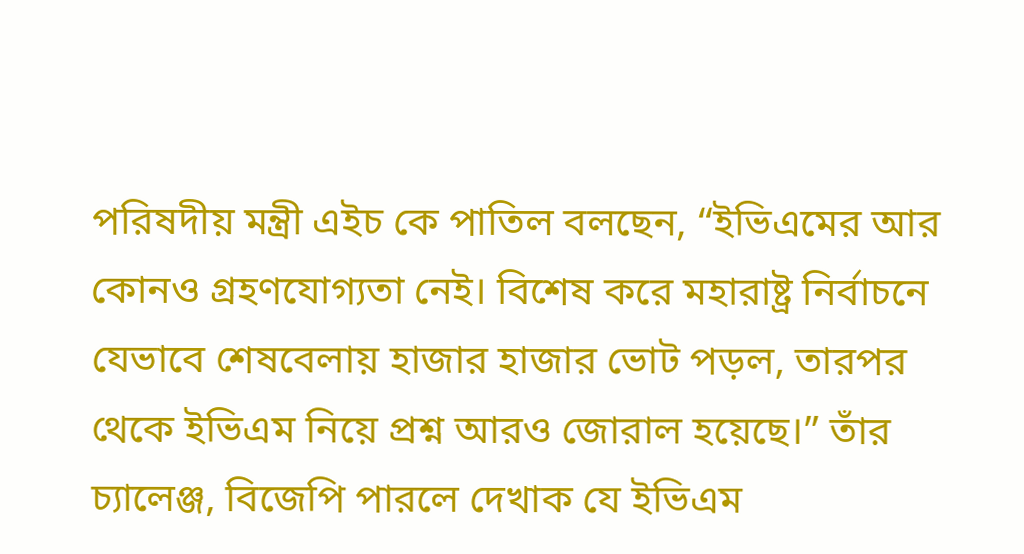পরিষদীয় মন্ত্রী এইচ কে পাতিল বলছেন, “ইভিএমের আর কোনও গ্রহণযোগ্যতা নেই। বিশেষ করে মহারাষ্ট্র নির্বাচনে যেভাবে শেষবেলায় হাজার হাজার ভোট পড়ল, তারপর থেকে ইভিএম নিয়ে প্রশ্ন আরও জোরাল হয়েছে।” তাঁর চ্যালেঞ্জ, বিজেপি পারলে দেখাক যে ইভিএম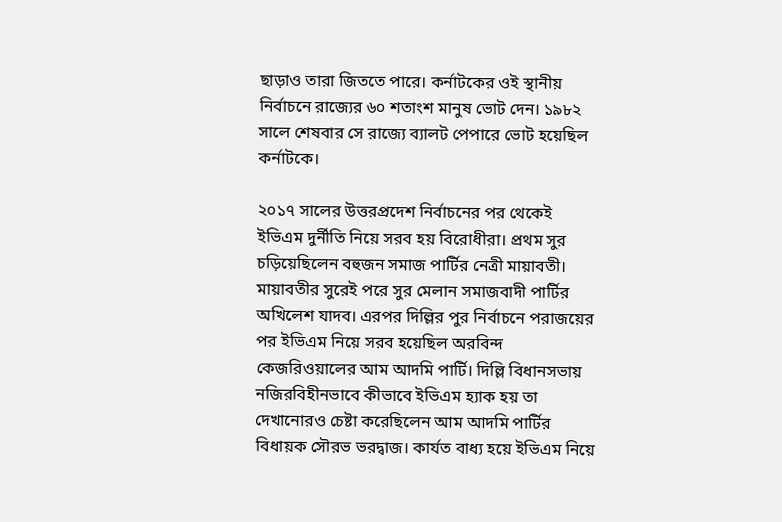ছাড়াও তারা জিততে পারে। কর্নাটকের ওই স্থানীয় নির্বাচনে রাজ্যের ৬০ শতাংশ মানুষ ভোট দেন। ১৯৮২ সালে শেষবার সে রাজ্যে ব্যালট পেপারে ভোট হয়েছিল কর্নাটকে।

২০১৭ সালের উত্তরপ্রদেশ নির্বাচনের পর থেকেই ইভিএম দুর্নীতি নিয়ে সরব হয় বিরোধীরা। প্রথম সুর চড়িয়েছিলেন বহুজন সমাজ পার্টির নেত্রী মায়াবতী। মায়াবতীর সুরেই পরে সুর মেলান সমাজবাদী পার্টির অখিলেশ যাদব। এরপর দিল্লির পুর নির্বাচনে পরাজয়ের পর ইভিএম নিয়ে সরব হয়েছিল অরবিন্দ কেজরিওয়ালের আম আদমি পার্টি। দিল্লি বিধানসভায় নজিরবিহীনভাবে কীভাবে ইভিএম হ্যাক হয় তা দেখানোরও চেষ্টা করেছিলেন আম আদমি পার্টির বিধায়ক সৌরভ ভরদ্বাজ। কার্যত বাধ্য হয়ে ইভিএম নিয়ে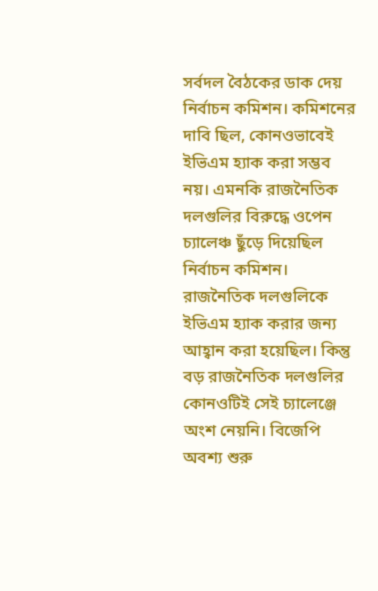সর্বদল বৈঠকের ডাক দেয় নির্বাচন কমিশন। কমিশনের দাবি ছিল, কোনওভাবেই ইভিএম হ্যাক করা সম্ভব নয়। এমনকি রাজনৈতিক দলগুলির বিরুদ্ধে ওপেন চ্যালেঞ্চ ছুঁড়ে দিয়েছিল নির্বাচন কমিশন। রাজনৈতিক দলগুলিকে ইভিএম হ্যাক করার জন্য আহ্বান করা হয়েছিল। কিন্তু বড় রাজনৈতিক দলগুলির কোনওটিই সেই চ্যালেঞ্জে অংশ নেয়নি। বিজেপি অবশ্য শুরু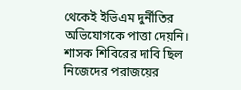থেকেই ইভিএম দুর্নীতির অভিযোগকে পাত্তা দেয়নি। শাসক শিবিরের দাবি ছিল নিজেদের পরাজয়ের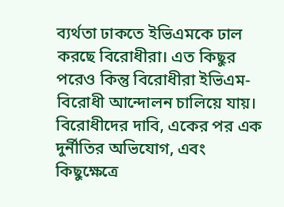ব্যর্থতা ঢাকতে ইভিএমকে ঢাল করছে বিরোধীরা। এত কিছুর পরেও কিন্তু বিরোধীরা ইভিএম-বিরোধী আন্দোলন চালিয়ে যায়। বিরোধীদের দাবি, একের পর এক দুর্নীতির অভিযোগ, এবং কিছুক্ষেত্রে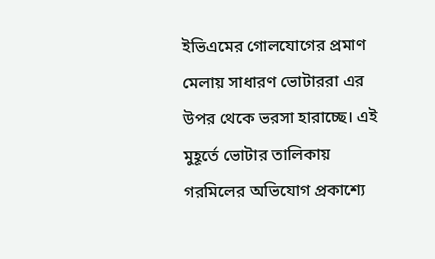ইভিএমের গোলযোগের প্রমাণ মেলায় সাধারণ ভোটাররা এর উপর থেকে ভরসা হারাচ্ছে। এই মুহূর্তে ভোটার তালিকায় গরমিলের অভিযোগ প্রকাশ্যে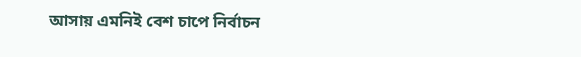আসায় এমনিই বেশ চাপে নির্বাচন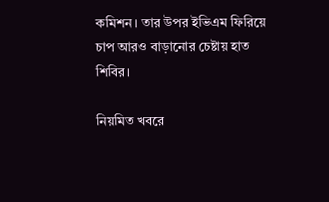কমিশন। তার উপর ইভিএম ফিরিয়ে চাপ আরও বাড়ানোর চেষ্টায় হাত শিবির।

নিয়মিত খবরে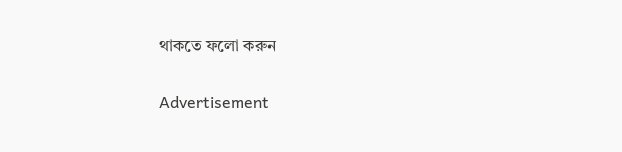থাকতে ফলো করুন

Advertisement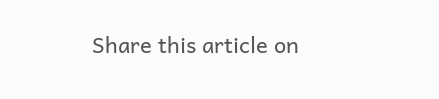Share this article on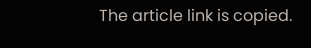The article link is copied.